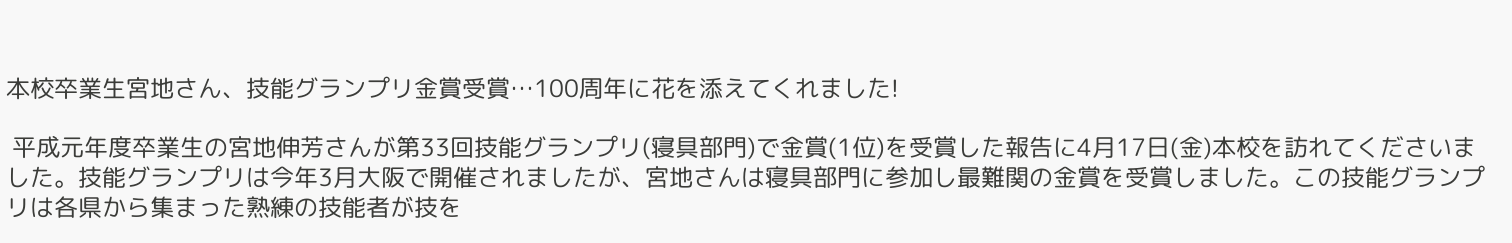本校卒業生宮地さん、技能グランプリ金賞受賞…100周年に花を添えてくれました!

 平成元年度卒業生の宮地伸芳さんが第33回技能グランプリ(寝具部門)で金賞(1位)を受賞した報告に4月17日(金)本校を訪れてくださいました。技能グランプリは今年3月大阪で開催されましたが、宮地さんは寝具部門に参加し最難関の金賞を受賞しました。この技能グランプリは各県から集まった熟練の技能者が技を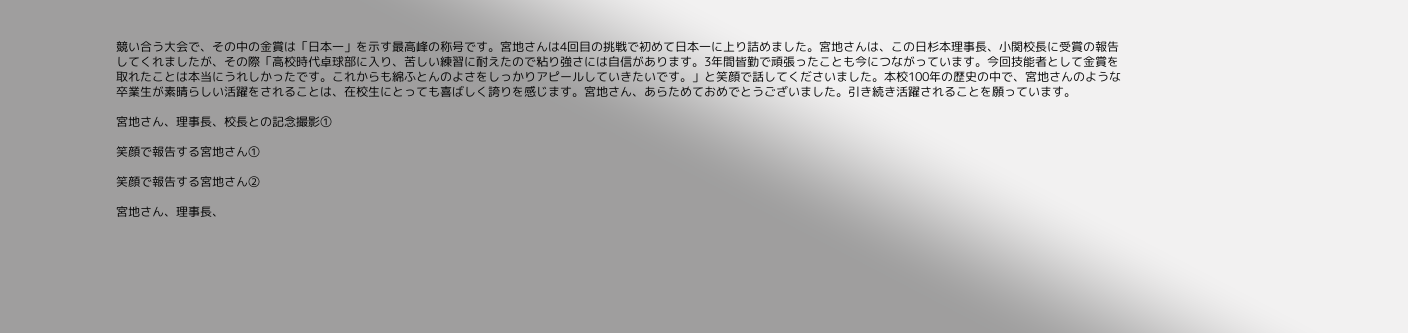競い合う大会で、その中の金賞は「日本一」を示す最高峰の称号です。宮地さんは4回目の挑戦で初めて日本一に上り詰めました。宮地さんは、この日杉本理事長、小関校長に受賞の報告してくれましたが、その際「高校時代卓球部に入り、苦しい練習に耐えたので粘り強さには自信があります。3年間皆勤で頑張ったことも今につながっています。今回技能者として金賞を取れたことは本当にうれしかったです。これからも綿ふとんのよさをしっかりアピールしていきたいです。」と笑顔で話してくださいました。本校100年の歴史の中で、宮地さんのような卒業生が素晴らしい活躍をされることは、在校生にとっても喜ばしく誇りを感じます。宮地さん、あらためておめでとうございました。引き続き活躍されることを願っています。

宮地さん、理事長、校長との記念撮影①

笑顔で報告する宮地さん①

笑顔で報告する宮地さん②

宮地さん、理事長、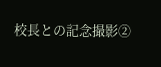校長との記念撮影②